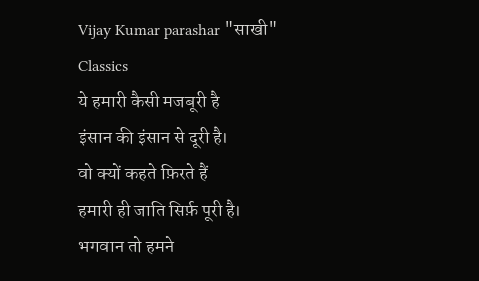Vijay Kumar parashar "साखी"
Classics
ये हमारी कैसी मजबूरी है
इंसान की इंसान से दूरी है।
वो क्यों कहते फ़िरते हैं
हमारी ही जाति सिर्फ़ पूरी है।
भगवान तो हमने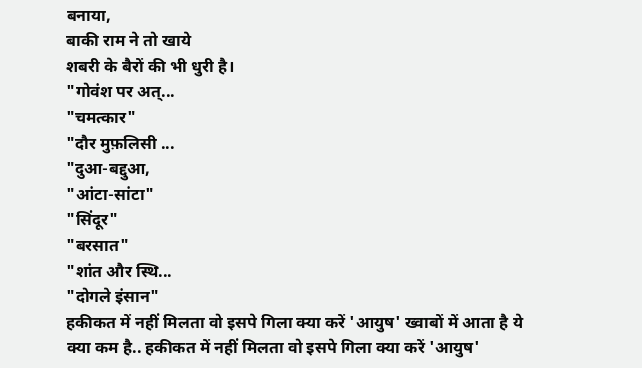बनाया,
बाकी राम ने तो खाये
शबरी के बैरों की भी धुरी है।
"गोवंश पर अत्...
"चमत्कार"
"दौर मुफ़लिसी ...
"दुआ-बद्दुआ,
"आंटा-सांटा"
"सिंदूर"
"बरसात"
"शांत और स्थि...
"दोगले इंसान"
हकीकत में नहीं मिलता वो इसपे गिला क्या करें 'आयुष' ख्वाबों में आता है ये क्या कम है.. हकीकत में नहीं मिलता वो इसपे गिला क्या करें 'आयुष'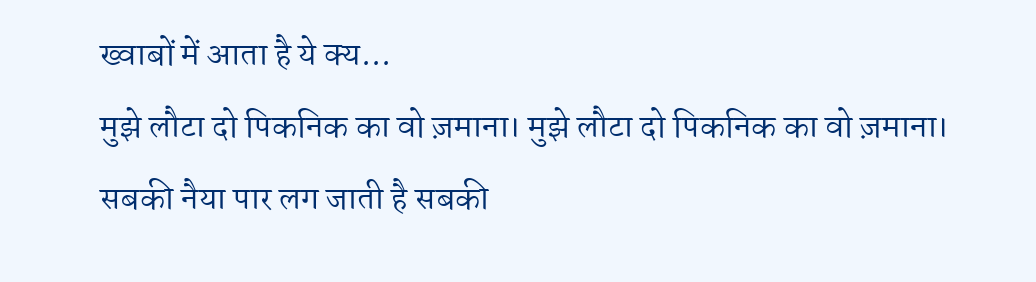ख्वाबों में आता है ये क्य...
मुझे लौटा दो पिकनिक का वो ज़माना। मुझे लौटा दो पिकनिक का वो ज़माना।
सबकी नैया पार लग जाती है सबकी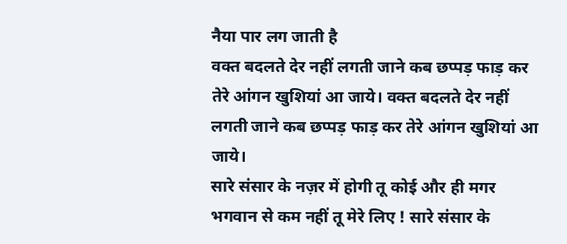नैया पार लग जाती है
वक्त बदलते देर नहीं लगती जाने कब छप्पड़ फाड़ कर तेरे आंगन खुशियां आ जाये। वक्त बदलते देर नहीं लगती जाने कब छप्पड़ फाड़ कर तेरे आंगन खुशियां आ जाये।
सारे संसार के नज़र में होगी तू कोई और ही मगर भगवान से कम नहीं तू मेरे लिए ! सारे संसार के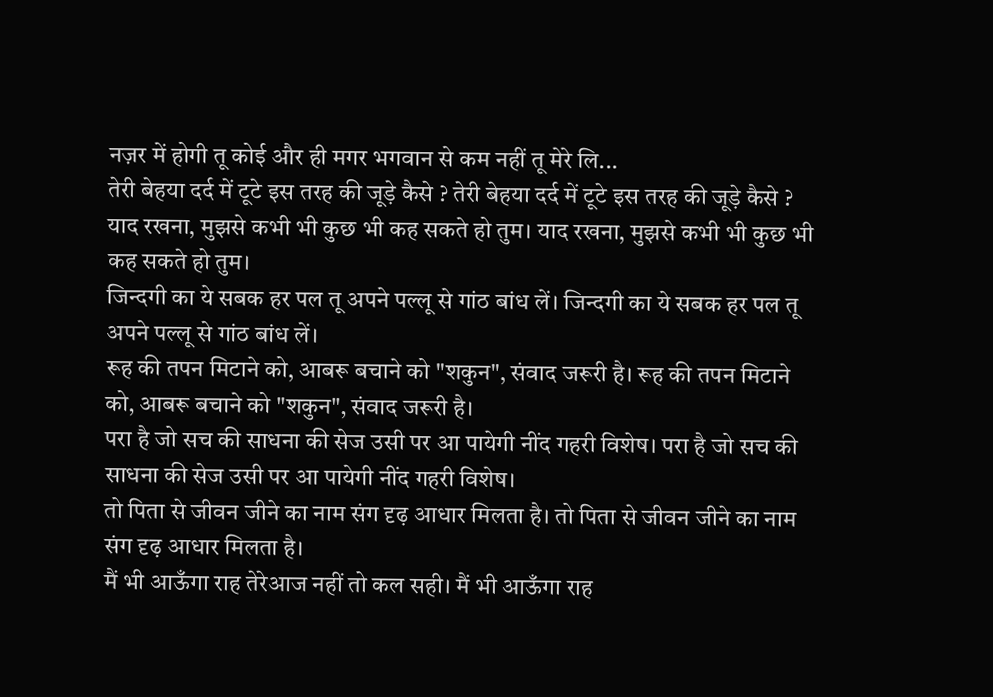नज़र में होगी तू कोई और ही मगर भगवान से कम नहीं तू मेरे लि...
तेरी बेहया दर्द में टूटे इस तरह की जूड़े कैसे ? तेरी बेहया दर्द में टूटे इस तरह की जूड़े कैसे ?
याद रखना, मुझसे कभी भी कुछ भी कह सकते हो तुम। याद रखना, मुझसे कभी भी कुछ भी कह सकते हो तुम।
जिन्दगी का ये सबक हर पल तू अपने पल्लू से गांठ बांध लें। जिन्दगी का ये सबक हर पल तू अपने पल्लू से गांठ बांध लें।
रूह की तपन मिटाने को, आबरू बचाने को "शकुन", संवाद जरूरी है। रूह की तपन मिटाने को, आबरू बचाने को "शकुन", संवाद जरूरी है।
परा है जो सच की साधना की सेज उसी पर आ पायेगी नींद गहरी विशेष। परा है जो सच की साधना की सेज उसी पर आ पायेगी नींद गहरी विशेष।
तो पिता से जीवन जीने का नाम संग दृढ़ आधार मिलता है। तो पिता से जीवन जीने का नाम संग दृढ़ आधार मिलता है।
मैं भी आऊँगा राह तेरेआज नहीं तो कल सही। मैं भी आऊँगा राह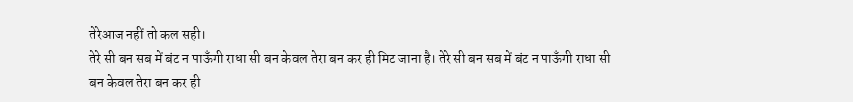तेरेआज नहीं तो कल सही।
तेरे सी बन सब में बंट न पाऊँगी राधा सी बन केवल तेरा बन कर ही मिट जाना है। तेरे सी बन सब में बंट न पाऊँगी राधा सी बन केवल तेरा बन कर ही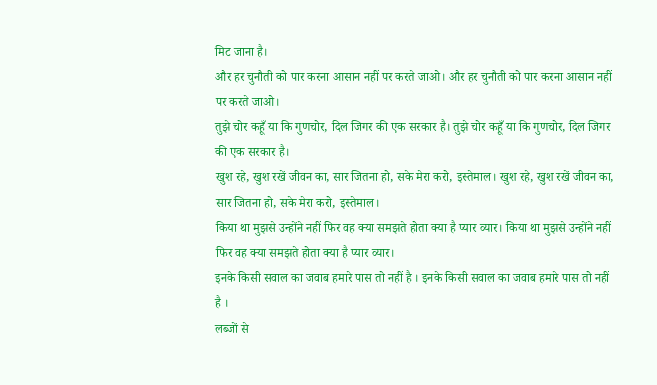मिट जाना है।
और हर चुनौती को पार करना आसान नहीं पर करते जाओ। और हर चुनौती को पार करना आसान नहीं पर करते जाओ।
तुझे चोर कहूँ या कि गुणचोर, दिल जिगर की एक सरकार है। तुझे चोर कहूँ या कि गुणचोर, दिल जिगर की एक सरकार है।
खुश रहे, खुश रखें जीवन का, सार जितना हो, सके मेरा करो, इस्तेमाल। खुश रहे, खुश रखें जीवन का, सार जितना हो, सके मेरा करो, इस्तेमाल।
किया था मुझसे उन्होंने नहीं फिर वह क्या समझते होता क्या है प्यार व्यार। किया था मुझसे उन्होंने नहीं फिर वह क्या समझते होता क्या है प्यार व्यार।
इनके किसी सवाल का जवाब हमारे पास तो नहीं है । इनके किसी सवाल का जवाब हमारे पास तो नहीं है ।
लब्जों से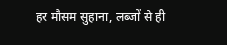हर मौसम सुहाना, लब्जों से ही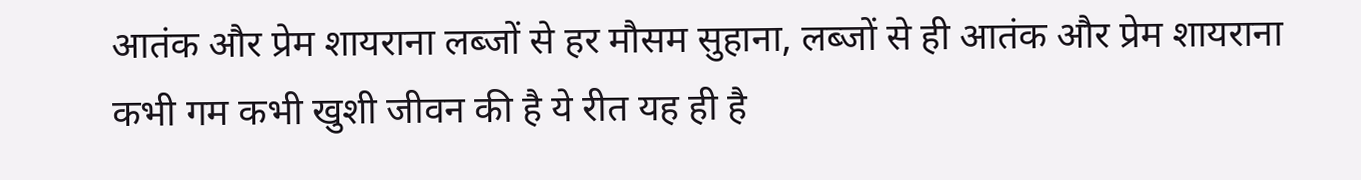आतंक और प्रेम शायराना लब्जों से हर मौसम सुहाना, लब्जों से ही आतंक और प्रेम शायराना
कभी गम कभी खुशी जीवन की है ये रीत यह ही है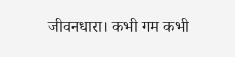जीवनधारा। कभी गम कभी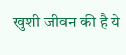खुशी जीवन की है ये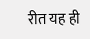रीत यह ही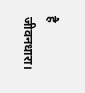है जीवनधारा।